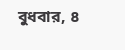বুধবার, ৪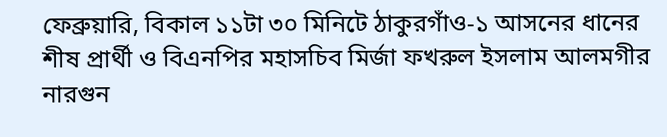ফেব্রুয়ারি, বিকাল ১১টা ৩০ মিনিটে ঠাকুরগাঁও-১ আসনের ধানের শীষ প্রার্থী ও বিএনপির মহাসচিব মির্জা ফখরুল ইসলাম আলমগীর নারগুন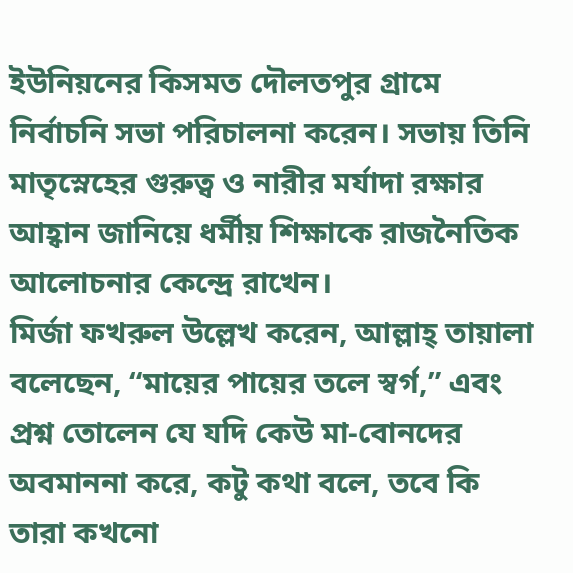ইউনিয়নের কিসমত দৌলতপুর গ্রামে নির্বাচনি সভা পরিচালনা করেন। সভায় তিনি মাতৃস্নেহের গুরুত্ব ও নারীর মর্যাদা রক্ষার আহ্বান জানিয়ে ধর্মীয় শিক্ষাকে রাজনৈতিক আলোচনার কেন্দ্রে রাখেন।
মির্জা ফখরুল উল্লেখ করেন, আল্লাহ্ তায়ালা বলেছেন, “মায়ের পায়ের তলে স্বর্গ,” এবং প্রশ্ন তোলেন যে যদি কেউ মা‑বোনদের অবমাননা করে, কটু কথা বলে, তবে কি তারা কখনো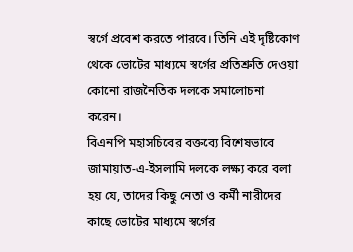স্বর্গে প্রবেশ করতে পারবে। তিনি এই দৃষ্টিকোণ থেকে ভোটের মাধ্যমে স্বর্গের প্রতিশ্রুতি দেওয়া কোনো রাজনৈতিক দলকে সমালোচনা করেন।
বিএনপি মহাসচিবের বক্তব্যে বিশেষভাবে জামায়াত-এ-ইসলামি দলকে লক্ষ্য করে বলা হয় যে, তাদের কিছু নেতা ও কর্মী নারীদের কাছে ভোটের মাধ্যমে স্বর্গের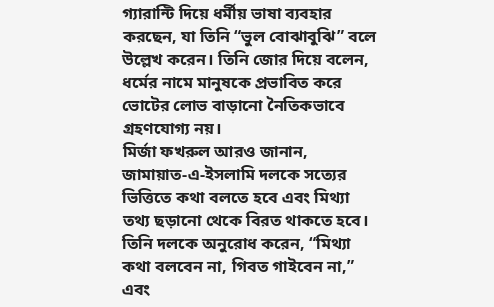গ্যারান্টি দিয়ে ধর্মীয় ভাষা ব্যবহার করছেন, যা তিনি “ভুল বোঝাবুঝি” বলে উল্লেখ করেন। তিনি জোর দিয়ে বলেন, ধর্মের নামে মানুষকে প্রভাবিত করে ভোটের লোভ বাড়ানো নৈতিকভাবে গ্রহণযোগ্য নয়।
মির্জা ফখরুল আরও জানান, জামায়াত-এ-ইসলামি দলকে সত্যের ভিত্তিতে কথা বলতে হবে এবং মিথ্যা তথ্য ছড়ানো থেকে বিরত থাকতে হবে। তিনি দলকে অনুরোধ করেন, “মিথ্যা কথা বলবেন না, গিবত গাইবেন না,” এবং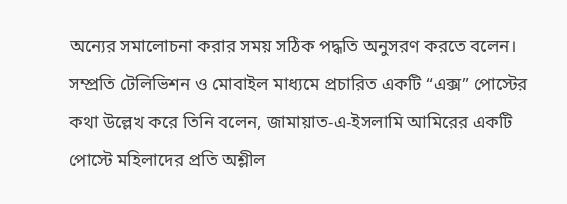অন্যের সমালোচনা করার সময় সঠিক পদ্ধতি অনুসরণ করতে বলেন।
সম্প্রতি টেলিভিশন ও মোবাইল মাধ্যমে প্রচারিত একটি “এক্স” পোস্টের কথা উল্লেখ করে তিনি বলেন, জামায়াত-এ-ইসলামি আমিরের একটি পোস্টে মহিলাদের প্রতি অশ্লীল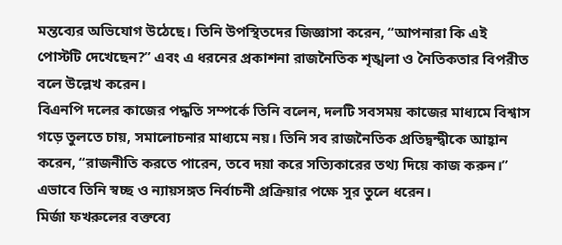মন্তব্যের অভিযোগ উঠেছে। তিনি উপস্থিতদের জিজ্ঞাসা করেন, “আপনারা কি এই পোস্টটি দেখেছেন?” এবং এ ধরনের প্রকাশনা রাজনৈতিক শৃঙ্খলা ও নৈতিকতার বিপরীত বলে উল্লেখ করেন।
বিএনপি দলের কাজের পদ্ধতি সম্পর্কে তিনি বলেন, দলটি সবসময় কাজের মাধ্যমে বিশ্বাস গড়ে তুলতে চায়, সমালোচনার মাধ্যমে নয়। তিনি সব রাজনৈতিক প্রতিদ্বন্দ্বীকে আহ্বান করেন, “রাজনীতি করতে পারেন, তবে দয়া করে সত্যিকারের তথ্য দিয়ে কাজ করুন।” এভাবে তিনি স্বচ্ছ ও ন্যায়সঙ্গত নির্বাচনী প্রক্রিয়ার পক্ষে সুর তুলে ধরেন।
মির্জা ফখরুলের বক্তব্যে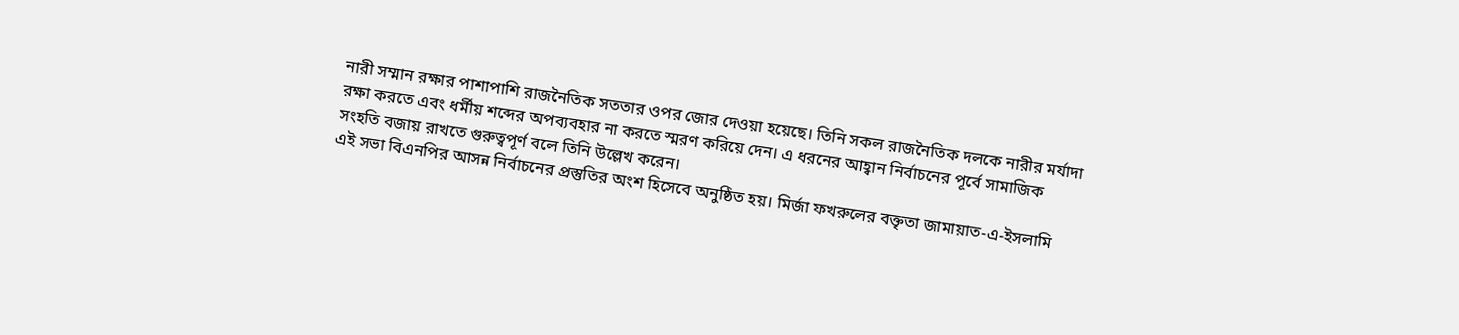নারী সম্মান রক্ষার পাশাপাশি রাজনৈতিক সততার ওপর জোর দেওয়া হয়েছে। তিনি সকল রাজনৈতিক দলকে নারীর মর্যাদা রক্ষা করতে এবং ধর্মীয় শব্দের অপব্যবহার না করতে স্মরণ করিয়ে দেন। এ ধরনের আহ্বান নির্বাচনের পূর্বে সামাজিক সংহতি বজায় রাখতে গুরুত্বপূর্ণ বলে তিনি উল্লেখ করেন।
এই সভা বিএনপির আসন্ন নির্বাচনের প্রস্তুতির অংশ হিসেবে অনুষ্ঠিত হয়। মির্জা ফখরুলের বক্তৃতা জামায়াত-এ-ইসলামি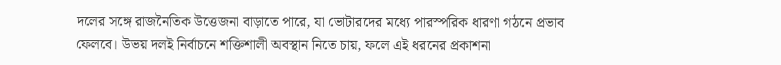দলের সঙ্গে রাজনৈতিক উত্তেজনা বাড়াতে পারে, যা ভোটারদের মধ্যে পারস্পরিক ধারণা গঠনে প্রভাব ফেলবে। উভয় দলই নির্বাচনে শক্তিশালী অবস্থান নিতে চায়, ফলে এই ধরনের প্রকাশনা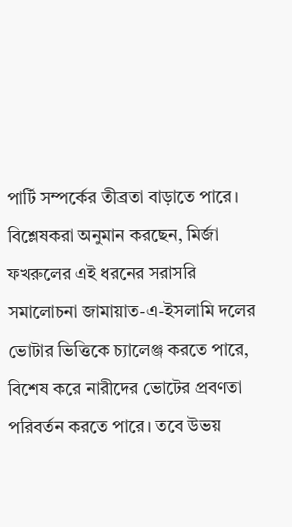পার্টি সম্পর্কের তীব্রতা বাড়াতে পারে।
বিশ্লেষকরা অনুমান করছেন, মির্জা ফখরুলের এই ধরনের সরাসরি সমালোচনা জামায়াত-এ-ইসলামি দলের ভোটার ভিত্তিকে চ্যালেঞ্জ করতে পারে, বিশেষ করে নারীদের ভোটের প্রবণতা পরিবর্তন করতে পারে। তবে উভয়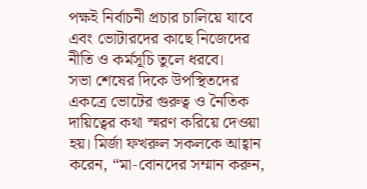পক্ষই নির্বাচনী প্রচার চালিয়ে যাবে এবং ভোটারদের কাছে নিজেদের নীতি ও কর্মসূচি তুলে ধরবে।
সভা শেষের দিকে উপস্থিতদের একত্রে ভোটের গুরুত্ব ও নৈতিক দায়িত্বের কথা স্মরণ করিয়ে দেওয়া হয়। মির্জা ফখরুল সকলকে আহ্বান করেন, “মা‑বোনদের সম্মান করুন,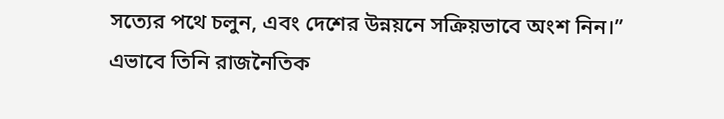সত্যের পথে চলুন, এবং দেশের উন্নয়নে সক্রিয়ভাবে অংশ নিন।” এভাবে তিনি রাজনৈতিক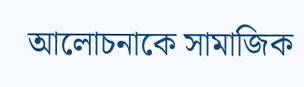আলোচনাকে সামাজিক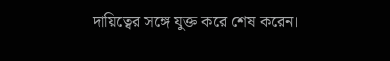দায়িত্বের সঙ্গে যুক্ত করে শেষ করেন।